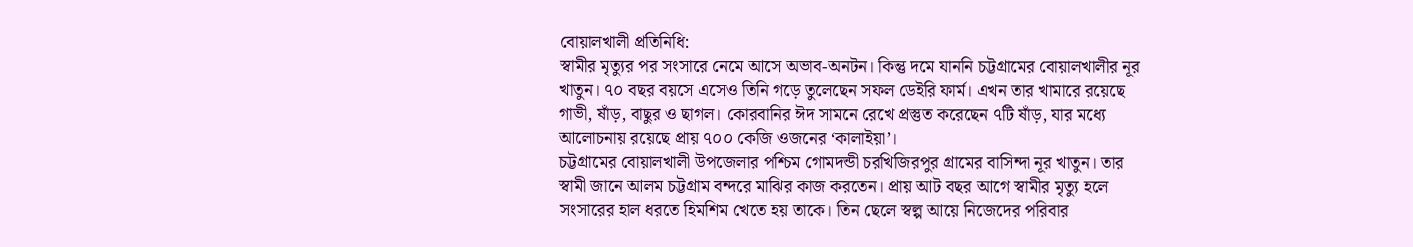বোয়ালখালী প্রতিনিধি:
স্বামীর মৃত্যুর পর সংসারে নেমে আসে অভাব-অনটন। কিন্তু দমে যাননি চট্টগ্রামের বোয়ালখালীর নূর খাতুন। ৭০ বছর বয়সে এসেও তিনি গড়ে তুলেছেন সফল ডেইরি ফার্ম। এখন তার খামারে রয়েছে গাভী, ষাঁড়, বাছুর ও ছাগল। কোরবানির ঈদ সামনে রেখে প্রস্তুত করেছেন ৭টি ষাঁড়, যার মধ্যে আলোচনায় রয়েছে প্রায় ৭০০ কেজি ওজনের ‘কালাইয়া’।
চট্টগ্রামের বোয়ালখালী উপজেলার পশ্চিম গোমদন্ডী চরখিজিরপুর গ্রামের বাসিন্দা নূর খাতুন। তার স্বামী জানে আলম চট্টগ্রাম বন্দরে মাঝির কাজ করতেন। প্রায় আট বছর আগে স্বামীর মৃত্যু হলে সংসারের হাল ধরতে হিমশিম খেতে হয় তাকে। তিন ছেলে স্বল্প আয়ে নিজেদের পরিবার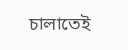চালাতেই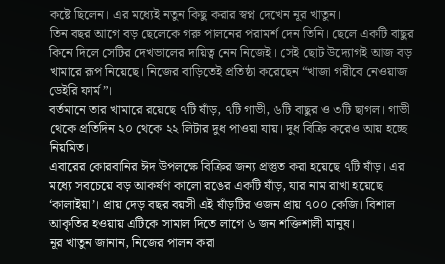কষ্টে ছিলেন। এর মধ্যেই নতুন কিছু করার স্বপ্ন দেখেন নূর খাতুন।
তিন বছর আগে বড় ছেলেকে গরু পালনের পরামর্শ দেন তিনি। ছেলে একটি বাছুর কিনে দিলে সেটির দেখভালের দায়িত্ব নেন নিজেই। সেই ছোট উদ্যোগই আজ বড় খামারে রূপ নিয়েছে। নিজের বাড়িতেই প্রতিষ্ঠা করেছেন “খাজা গরীবে নেওয়াজ ডেইরি ফার্ম”।
বর্তমানে তার খামারে রয়েছে ৭টি ষাঁড়, ৭টি গাভী, ৬টি বাছুর ও ৩টি ছাগল। গাভী থেকে প্রতিদিন ২০ থেকে ২২ লিটার দুধ পাওয়া যায়। দুধ বিক্রি করেও আয় হচ্ছে নিয়মিত।
এবারের কোরবানির ঈদ উপলক্ষে বিক্রির জন্য প্রস্তুত করা হয়েছে ৭টি ষাঁড়। এর মধ্যে সবচেয়ে বড় আকর্ষণ কালো রঙের একটি ষাঁড়, যার নাম রাখা হয়েছে ‘কালাইয়া’। প্রায় দেড় বছর বয়সী এই ষাঁড়টির ওজন প্রায় ৭০০ কেজি। বিশাল আকৃতির হওয়ায় এটিকে সামাল দিতে লাগে ৬ জন শক্তিশালী মানুষ।
নূর খাতুন জানান, নিজের পালন করা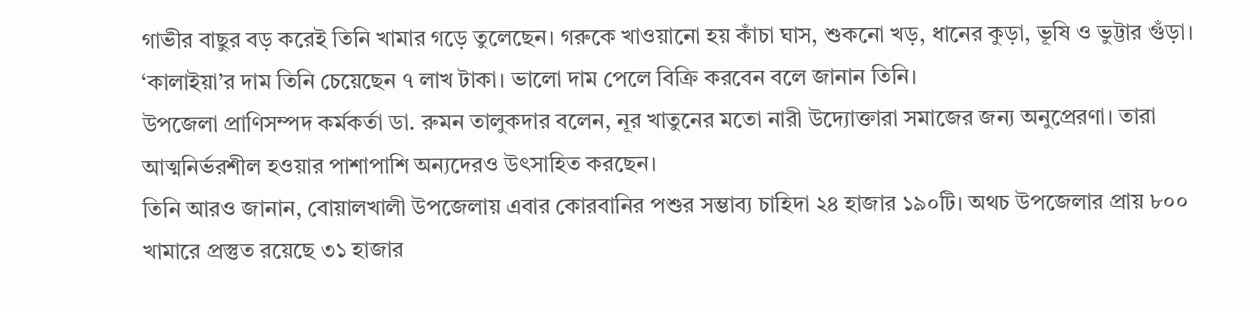গাভীর বাছুর বড় করেই তিনি খামার গড়ে তুলেছেন। গরুকে খাওয়ানো হয় কাঁচা ঘাস, শুকনো খড়, ধানের কুড়া, ভূষি ও ভুট্টার গুঁড়া। ‘কালাইয়া’র দাম তিনি চেয়েছেন ৭ লাখ টাকা। ভালো দাম পেলে বিক্রি করবেন বলে জানান তিনি।
উপজেলা প্রাণিসম্পদ কর্মকর্তা ডা. রুমন তালুকদার বলেন, নূর খাতুনের মতো নারী উদ্যোক্তারা সমাজের জন্য অনুপ্রেরণা। তারা আত্মনির্ভরশীল হওয়ার পাশাপাশি অন্যদেরও উৎসাহিত করছেন।
তিনি আরও জানান, বোয়ালখালী উপজেলায় এবার কোরবানির পশুর সম্ভাব্য চাহিদা ২৪ হাজার ১৯০টি। অথচ উপজেলার প্রায় ৮০০ খামারে প্রস্তুত রয়েছে ৩১ হাজার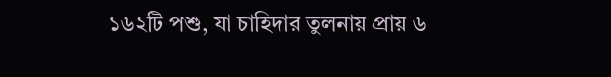১৬২টি পশু, যা চাহিদার তুলনায় প্রায় ৬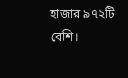হাজার ৯৭২টি বেশি।